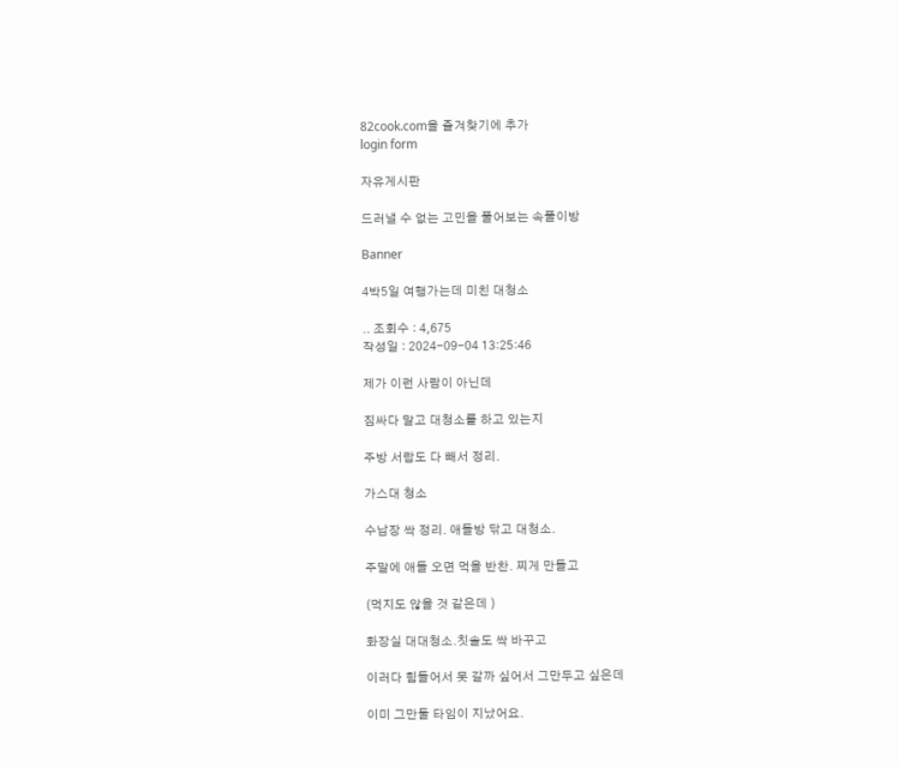82cook.com을 즐겨찾기에 추가
login form

자유게시판

드러낼 수 없는 고민을 풀어보는 속풀이방

Banner

4박5일 여행가는데 미친 대청소

.. 조회수 : 4,675
작성일 : 2024-09-04 13:25:46

제가 이런 사람이 아닌데

짐싸다 말고 대청소를 하고 있는지

주방 서랍도 다 빼서 정리.

가스대 청소

수납장 싹 정리. 애들방 닦고 대청소.

주말에 애들 오면 먹을 반찬. 찌게 만들고

(먹지도 않을 것 같은데 )

화장실 대대청소.칫솔도 싹 바꾸고

이러다 힘들어서 못 갈까 싶어서 그만두고 싶은데

이미 그만둘 타임이 지났어요.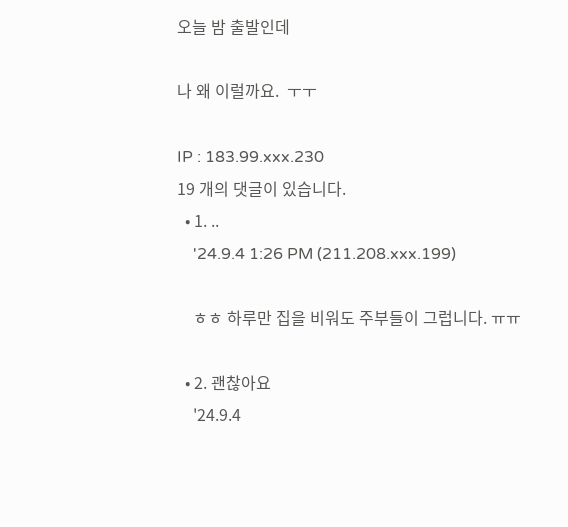오늘 밤 출발인데

나 왜 이럴까요.  ㅜㅜ

IP : 183.99.xxx.230
19 개의 댓글이 있습니다.
  • 1. ..
    '24.9.4 1:26 PM (211.208.xxx.199)

    ㅎㅎ 하루만 집을 비워도 주부들이 그럽니다. ㅠㅠ

  • 2. 괜찮아요
    '24.9.4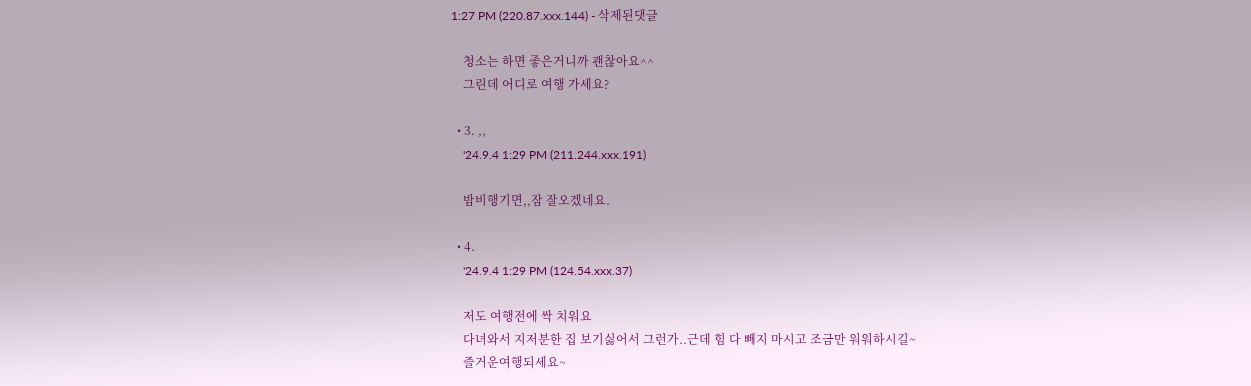1:27 PM (220.87.xxx.144) - 삭제된댓글

    청소는 하면 좋은거니까 괜찮아요^^
    그린데 어디로 여행 가세요?

  • 3. ,,
    '24.9.4 1:29 PM (211.244.xxx.191)

    밤비행기면,,잠 잘오겠네요.

  • 4.
    '24.9.4 1:29 PM (124.54.xxx.37)

    저도 여행전에 싹 치워요
    다녀와서 지저분한 집 보기싫어서 그런가..근데 힘 다 빼지 마시고 조금만 워워하시길~
    즐거운여행되세요~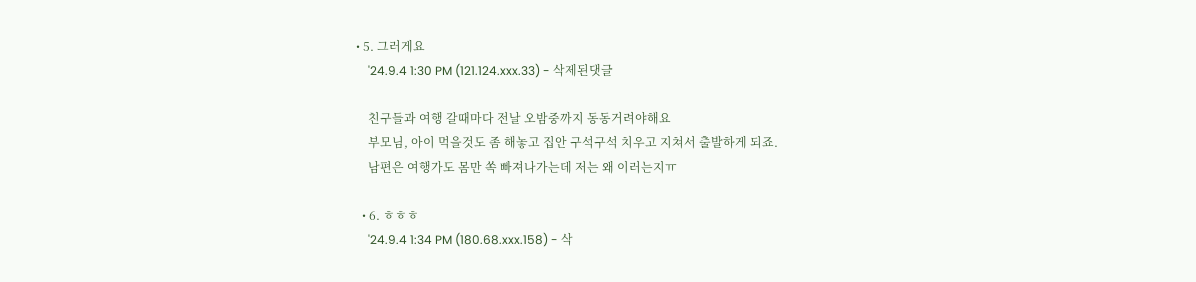• 5. 그러게요
    '24.9.4 1:30 PM (121.124.xxx.33) - 삭제된댓글

    친구들과 여행 갈때마다 전날 오밤중까지 동동거려야해요
    부모님, 아이 먹을것도 좀 해놓고 집안 구석구석 치우고 지쳐서 출발하게 되죠.
    남편은 여행가도 몸만 쏙 빠져나가는데 저는 왜 이러는지ㅠ

  • 6. ㅎㅎㅎ
    '24.9.4 1:34 PM (180.68.xxx.158) - 삭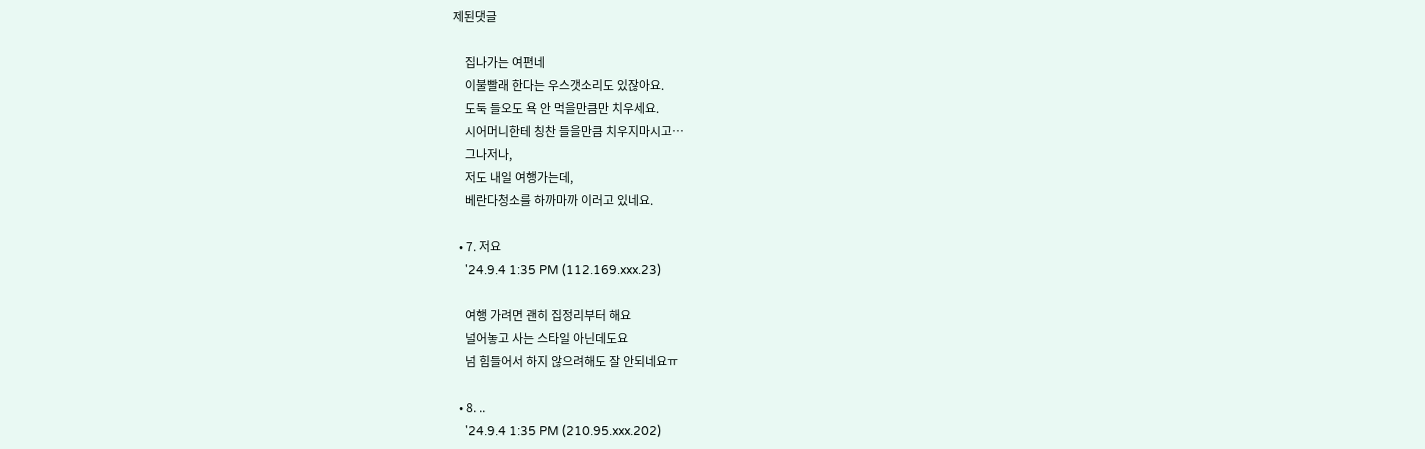제된댓글

    집나가는 여편네
    이불빨래 한다는 우스갯소리도 있잖아요.
    도둑 들오도 욕 안 먹을만큼만 치우세요.
    시어머니한테 칭찬 들을만큼 치우지마시고…
    그나저나,
    저도 내일 여행가는데,
    베란다청소를 하까마까 이러고 있네요.

  • 7. 저요
    '24.9.4 1:35 PM (112.169.xxx.23)

    여행 가려면 괜히 집정리부터 해요
    널어놓고 사는 스타일 아닌데도요
    넘 힘들어서 하지 않으려해도 잘 안되네요ㅠ

  • 8. ..
    '24.9.4 1:35 PM (210.95.xxx.202)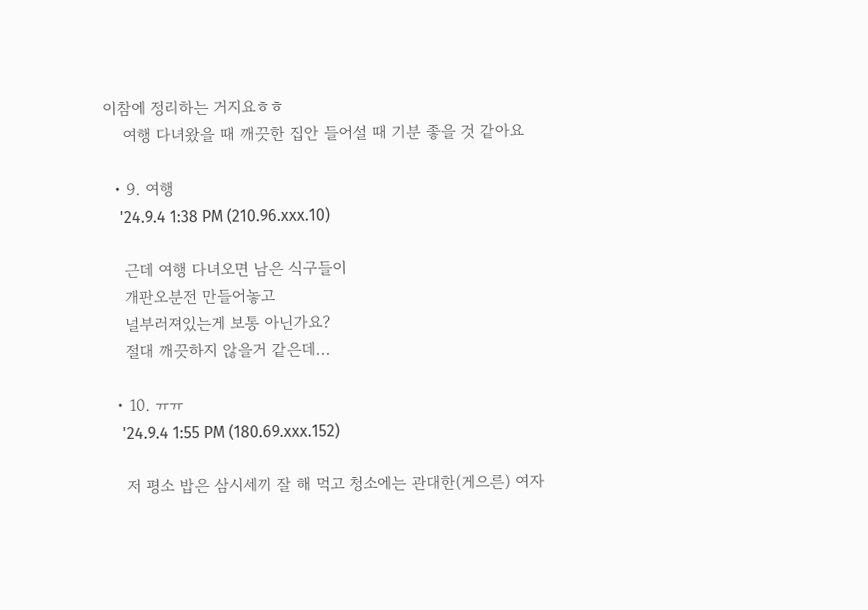이참에 정리하는 거지요ㅎㅎ
    여행 다녀왔을 때 깨끗한 집안 들어설 때 기분 좋을 것 같아요

  • 9. 여행
    '24.9.4 1:38 PM (210.96.xxx.10)

    근데 여행 다녀오면 남은 식구들이
    개판오분전 만들어놓고
    널부러져있는게 보통 아닌가요?
    절대 깨끗하지 않을거 같은데...

  • 10. ㅠㅠ
    '24.9.4 1:55 PM (180.69.xxx.152)

    저 평소 밥은 삼시세끼 잘 해 먹고 청소에는 관대한(게으른) 여자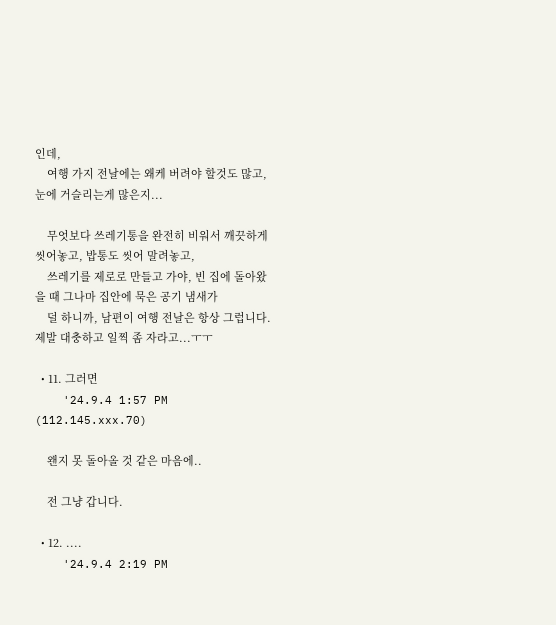인데,
    여행 가지 전날에는 왜케 버려야 할것도 많고, 눈에 거슬리는게 많은지...

    무엇보다 쓰레기통을 완전히 비워서 깨끗하게 씻어놓고, 밥통도 씻어 말려놓고,
    쓰레기를 제로로 만들고 가야, 빈 집에 돌아왔을 때 그나마 집안에 묵은 공기 냄새가
    덜 하니까, 남편이 여행 전날은 항상 그럽니다. 제발 대충하고 일찍 좀 자라고...ㅜㅜ

  • 11. 그러면
    '24.9.4 1:57 PM (112.145.xxx.70)

    왠지 못 돌아올 것 같은 마음에..

    전 그냥 갑니다.

  • 12. ....
    '24.9.4 2:19 PM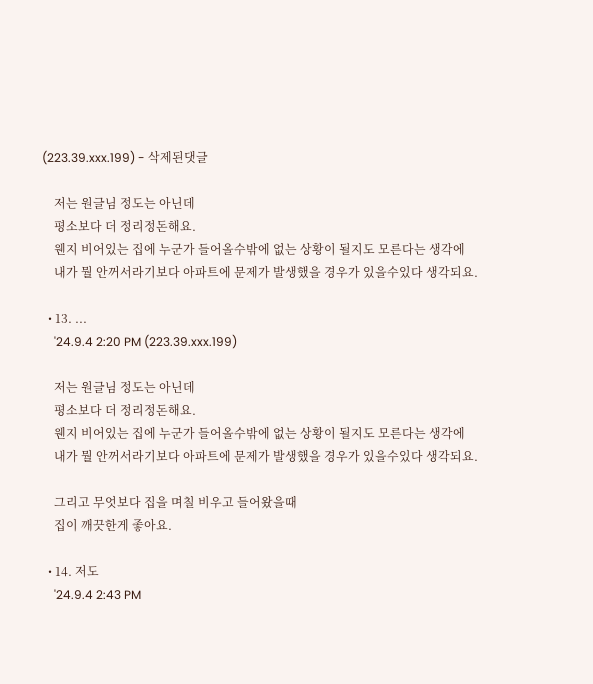(223.39.xxx.199) - 삭제된댓글

    저는 원글님 정도는 아닌데
    평소보다 더 정리정돈해요.
    웬지 비어있는 집에 누군가 들어올수밖에 없는 상황이 될지도 모른다는 생각에
    내가 뭘 안꺼서라기보다 아파트에 문제가 발생했을 경우가 있을수있다 생각되요.

  • 13. ...
    '24.9.4 2:20 PM (223.39.xxx.199)

    저는 원글님 정도는 아닌데
    평소보다 더 정리정돈해요.
    웬지 비어있는 집에 누군가 들어올수밖에 없는 상황이 될지도 모른다는 생각에
    내가 뭘 안꺼서라기보다 아파트에 문제가 발생했을 경우가 있을수있다 생각되요.

    그리고 무엇보다 집을 며칠 비우고 들어왔을때
    집이 깨끗한게 좋아요.

  • 14. 저도
    '24.9.4 2:43 PM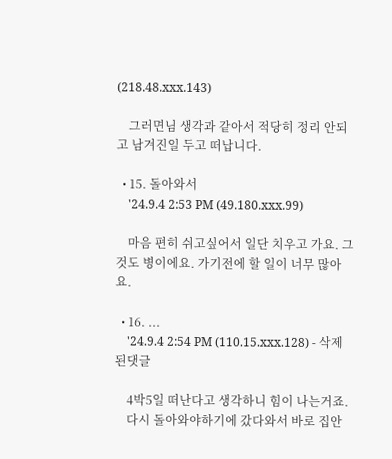(218.48.xxx.143)

    그러면님 생각과 같아서 적당히 정리 안되고 남겨진일 두고 떠납니다.

  • 15. 돌아와서
    '24.9.4 2:53 PM (49.180.xxx.99)

    마음 편히 쉬고싶어서 일단 치우고 가요. 그것도 병이에요. 가기전에 할 일이 너무 많아요.

  • 16. ...
    '24.9.4 2:54 PM (110.15.xxx.128) - 삭제된댓글

    4박5일 떠난다고 생각하니 힘이 나는거죠.
    다시 돌아와야하기에 갔다와서 바로 집안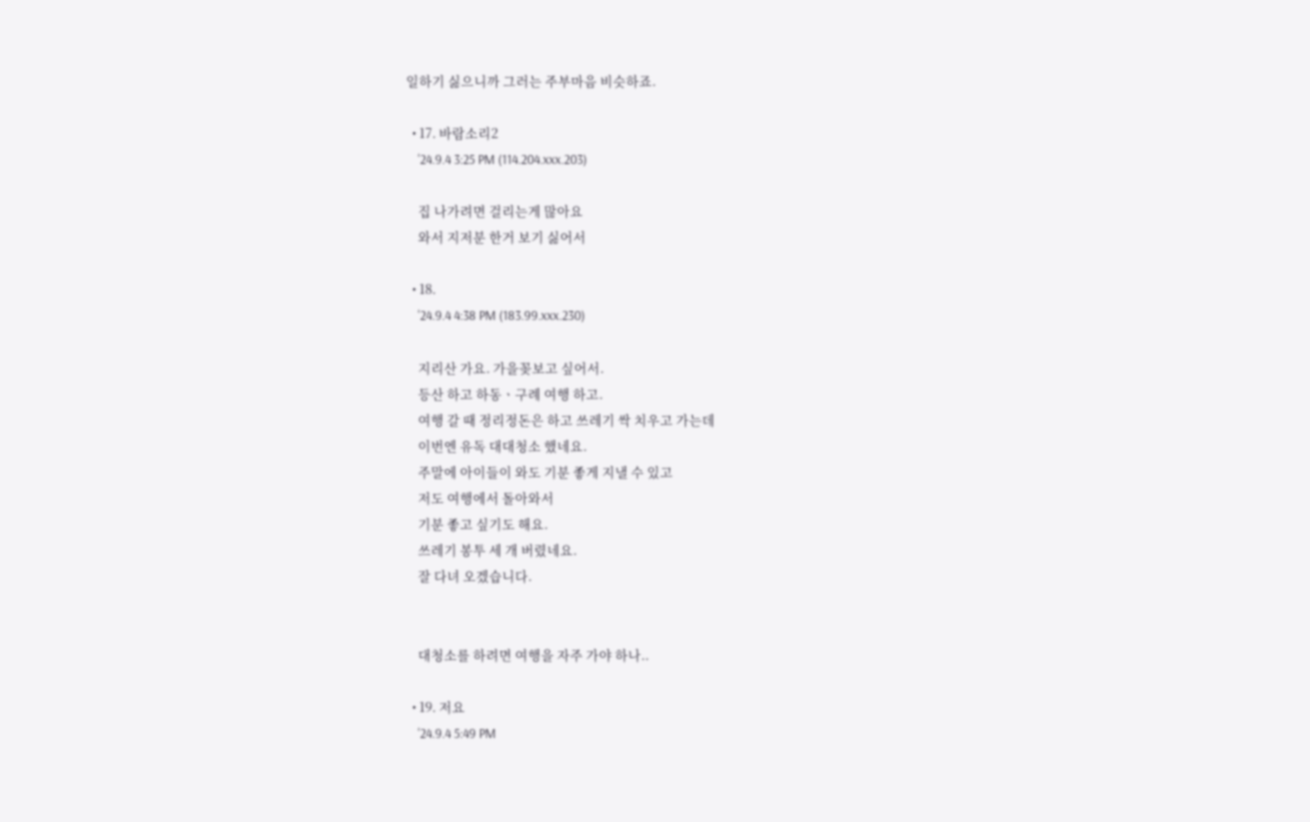일하기 싫으니까 그러는 주부마음 비슷하죠.

  • 17. 바람소리2
    '24.9.4 3:25 PM (114.204.xxx.203)

    집 나가려면 걸리는게 많아요
    와서 지저분 한거 보기 싫어서

  • 18.
    '24.9.4 4:38 PM (183.99.xxx.230)

    지리산 가요. 가을꽂보고 싶어서.
    등산 하고 하동ㆍ구례 여행 하고.
    여행 갈 때 정리정돈은 하고 쓰레기 싹 치우고 가는데
    이번엔 유독 대대청소 했네요.
    주말에 아이들이 와도 기분 좋게 지낼 수 있고
    저도 여행에서 돌아와서
    기분 좋고 싶기도 해요.
    쓰레기 봉투 세 개 버렸네요.
    잘 다녀 오겠습니다.


    대청소를 하려면 여행을 자주 가야 하나..

  • 19. 저요
    '24.9.4 5:49 PM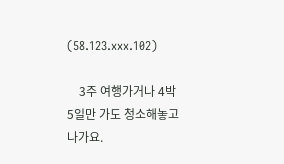(58.123.xxx.102)

    3주 여행가거나 4박5일만 가도 청소해놓고 나가요.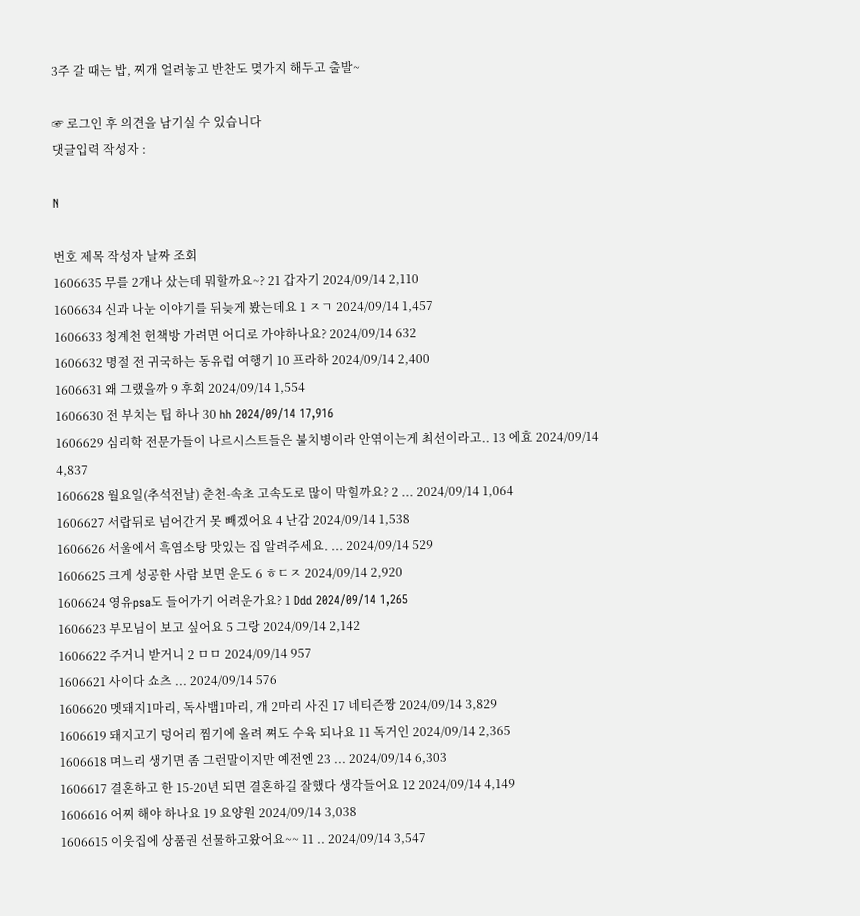3주 갈 때는 밥, 찌개 얼려놓고 반찬도 몆가지 해두고 출발~

☞ 로그인 후 의견을 남기실 수 있습니다
댓글입력 작성자 :

N

번호 제목 작성자 날짜 조회
1606635 무를 2개나 샀는데 뭐할까요~? 21 갑자기 2024/09/14 2,110
1606634 신과 나눈 이야기를 뒤늦게 봤는데요 1 ㅈㄱ 2024/09/14 1,457
1606633 청계천 헌책방 가려면 어디로 가야하나요? 2024/09/14 632
1606632 명절 전 귀국하는 동유럽 여행기 10 프라하 2024/09/14 2,400
1606631 왜 그랬을까 9 후회 2024/09/14 1,554
1606630 전 부치는 팁 하나 30 hh 2024/09/14 17,916
1606629 심리학 전문가들이 나르시스트들은 불치병이라 안엮이는게 최선이라고.. 13 에효 2024/09/14 4,837
1606628 월요일(추석전날) 춘천-속초 고속도로 많이 막힐까요? 2 ... 2024/09/14 1,064
1606627 서랍뒤로 넘어간거 못 빼겠어요 4 난감 2024/09/14 1,538
1606626 서울에서 흑염소탕 맛있는 집 알려주세요. ... 2024/09/14 529
1606625 크게 성공한 사람 보면 운도 6 ㅎㄷㅈ 2024/09/14 2,920
1606624 영유psa도 들어가기 어려운가요? 1 Ddd 2024/09/14 1,265
1606623 부모님이 보고 싶어요 5 그랑 2024/09/14 2,142
1606622 주거니 받거니 2 ㅁㅁ 2024/09/14 957
1606621 사이다 쇼츠 ... 2024/09/14 576
1606620 멧돼지1마리, 독사뱀1마리, 개 2마리 사진 17 네티즌짱 2024/09/14 3,829
1606619 돼지고기 덩어리 찜기에 올려 쪄도 수육 되나요 11 독거인 2024/09/14 2,365
1606618 며느리 생기면 좀 그런말이지만 예전엔 23 ... 2024/09/14 6,303
1606617 결혼하고 한 15-20년 되면 결혼하길 잘했다 생각들어요 12 2024/09/14 4,149
1606616 어찌 해야 하나요 19 요양원 2024/09/14 3,038
1606615 이웃집에 상품권 선물하고왔어요~~ 11 .. 2024/09/14 3,547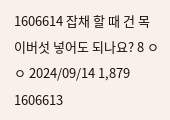1606614 잡채 할 때 건 목이버섯 넣어도 되나요? 8 ㅇㅇ 2024/09/14 1,879
1606613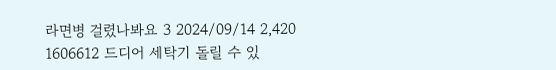라면병 걸렸나봐요 3 2024/09/14 2,420
1606612 드디어 세탁기 돌릴 수 있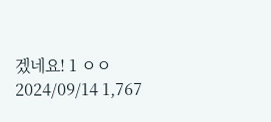겠네요! 1 ㅇㅇ 2024/09/14 1,767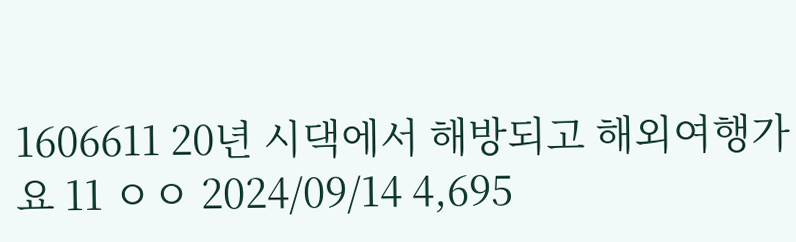1606611 20년 시댁에서 해방되고 해외여행가요 11 ㅇㅇ 2024/09/14 4,695